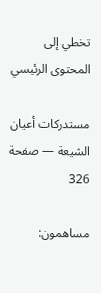تخطي إلى المحتوى الرئيسي

مستدركات أعيان الشيعة — صفحة 326

مساهمون: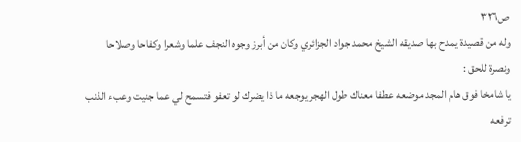ص٣٢٦
وله من قصيدة يمدح بها صديقه الشيخ محمد جواد الجزائري وكان من أبرز وجوه النجف علما وشعرا وكفاحا وصلاحا ونصرة للحق :
يا شامخا فوق هام المجد موضعه عطفا معناك طول الهجر يوجعه ما ذا يضرك لو تعفو فتسمح لي عما جنيت وعبء الذنب ترفعه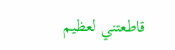قاطعتني لعظيم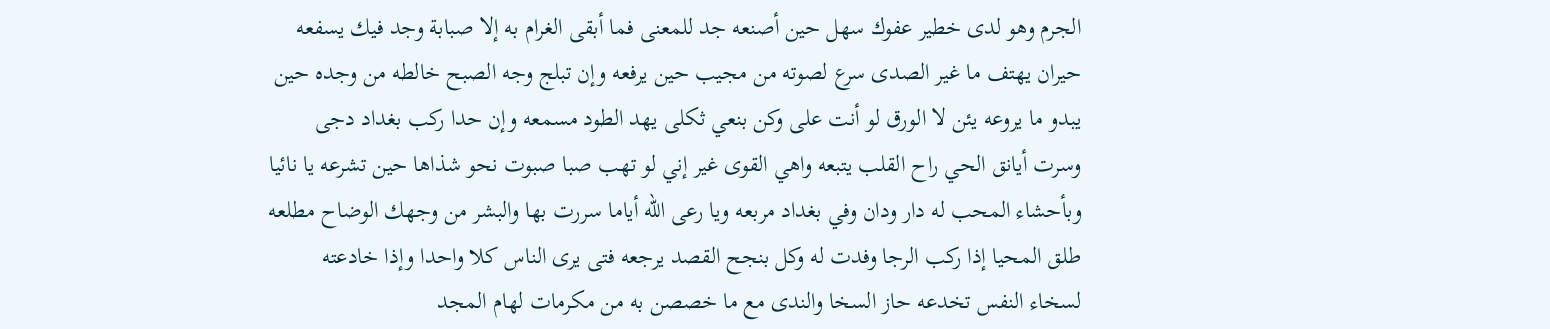الجرم وهو لدى خطير عفوك سهل حين أصنعه جد للمعنى فما أبقى الغرام به إلا صبابة وجد فيك يسفعه حيران يهتف ما غير الصدى سرع لصوته من مجيب حين يرفعه وإن تبلج وجه الصبح خالطه من وجده حين يبدو ما يروعه يئن لا الورق لو أنت على وكن بنعي ثكلى يهد الطود مسمعه وإن حدا ركب بغداد دجى وسرت أيانق الحي راح القلب يتبعه واهي القوى غير إني لو تهب صبا صبوت نحو شذاها حين تشرعه يا نائيا وبأحشاء المحب له دار ودان وفي بغداد مربعه ويا رعى الله أياما سررت بها والبشر من وجهك الوضاح مطلعه طلق المحيا إذا ركب الرجا وفدت له وكل بنجح القصد يرجعه فتى يرى الناس كلا واحدا وإذا خادعته لسخاء النفس تخدعه حاز السخا والندى مع ما خصصن به من مكرمات لهام المجد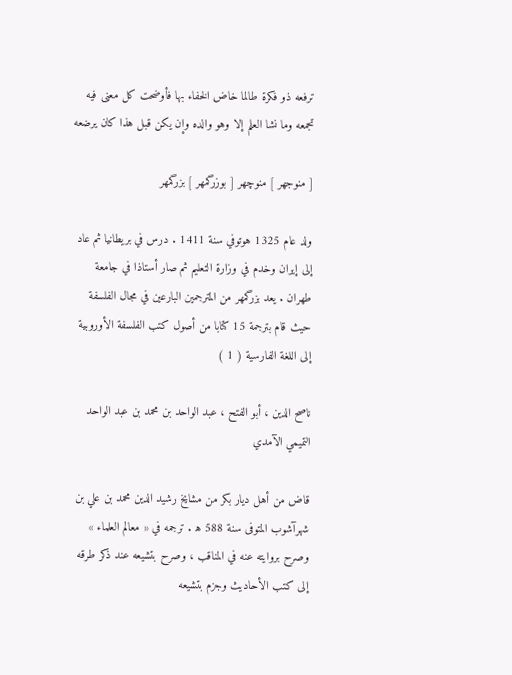ترفعه ذو فكرة طالما خاض الخفاء بها فأوضحت كل معنى فيه تجمعه وما نشا العلم إلا وهو والده وإن يكن قبل هذا كان يرضعه

[ منوجهر ] منوچهر [ بوزرگمهر ] بزرگمهر

ولد عام 1325 هوتوفي سنة 1411 . درس في بريطانيا ثم عاد إلى إيران وخدم في وزارة التعليم ثم صار أستاذا في جامعة طهران . يعد بزرگمهر من المترجمين البارعين في مجال الفلسفة حيث قام بترجمة 15 كتابا من أصول كتب الفلسفة الأوروبية إلى اللغة الفارسية ( 1 )

ناصح الدين ، أبو الفتح ، عبد الواحد بن محمد بن عبد الواحد التميمي الآمدي

قاض من أهل ديار بكر من مشايخ رشيد الدين محمد بن علي بن شهرآشوب المتوفى سنة 588 ه‍ . ترجمه في « معالم العلماء » وصرح بروايته عنه في المناقب ، وصرح بتشيعه عند ذكر طرقه إلى كتب الأحاديث وجزم بتشيعه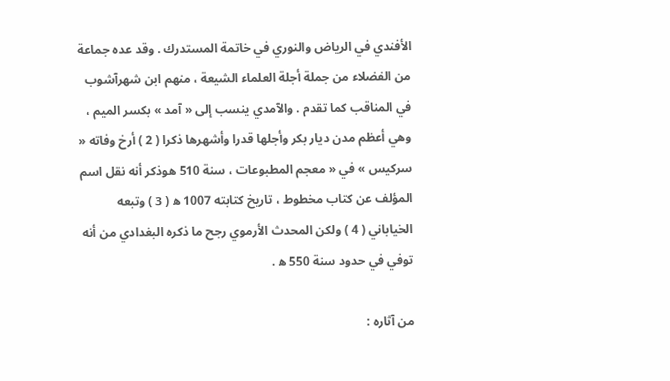الأفندي في الرياض والنوري في خاتمة المستدرك . وقد عده جماعة من الفضلاء من جملة أجلة العلماء الشيعة ، منهم ابن شهرآشوب في المناقب كما تقدم . والآمدي ينسب إلى « آمد » بكسر الميم ، وهي أعظم مدن ديار بكر وأجلها قدرا وأشهرها ذكرا ( 2 ) أرخ وفاته « سركيس » في « معجم المطبوعات ، سنة 510 هوذكر أنه نقل اسم المؤلف عن كتاب مخطوط ، تاريخ كتابته 1007 ه‍ ( 3 ) وتبعه الخياباني ( 4 ) ولكن المحدث الأرموي رجح ما ذكره البغدادي من أنه توفي في حدود سنة 550 ه‍ .

من آثاره :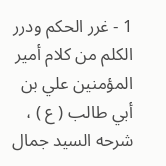1 - غرر الحكم ودرر الكلم من كلام أمير المؤمنين علي بن أبي طالب ( ع ) ، شرحه السيد جمال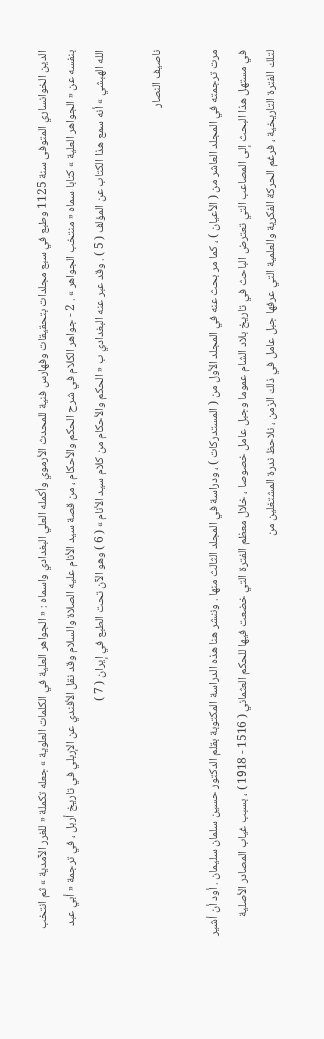الدين الخوانساري المتوفى سنة 1125 وطبع في سبع مجلدات بتحقيقات وفهارس فنية للمحدث الأرموي وأكمله العلي البغدادي واسماه : « الجواهر العلية في الكلمات العلوية » جعله تكملة « للغرر الآمدية » ثم انتخب بنفسه عن « الجواهر العلية » كتابا سماه « منتخب الجواهر » . 2 - جواهر الكلام في شرح الحكم والأحكام ، من قصة سيد الأنام عليه الصلاة والسلام وقد نقل الأفندي عن الإربلي في تاريخ أربل ، في ترجمة « أبي عبد الله الهبشي » أنه سمع هذا الكتاب عن المؤلف ( 5 ) . وقد عبر عنه البغدادي ب « الحكم والأحكام من كلام سيد الأنام » ( 6 ) وهو الآن تحت الطبع في إيران ( 7 )

ناصيف النصار

مرت ترجمته في المجلد العاشر من ( الأعيان ) ، كما مر بحث عنه في المجلد الأول من ( المستدركات ) ، ودراسة في المجلد الثالث منها . وننشر هنا هذه الدراسة المكتوبة بقلم الدكتور حسين سلمان سليمان . أود أن أشير في مستهل هذا البحث إلى المصاعب التي تعترض الباحث في تاريخ بلاد الشام عموما وجبل عامل خصوصا ، خلال معظم الفترة التي خضعت فيها للحكم العثماني ( 1516 - 1918 ) ، بسبب غياب المصادر الأصلية لتلك الفترة التاريخية ، فرغم الحركة الفكرية والعلمية التي عرفها جبل عامل في ذلك الزمن ، نلاحظ ندرة المشتغلين من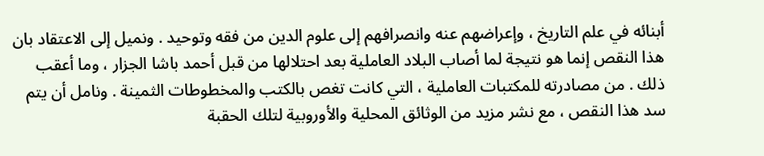أبنائه في علم التاريخ ، وإعراضهم عنه وانصرافهم إلى علوم الدين من فقه وتوحيد . ونميل إلى الاعتقاد بان هذا النقص إنما هو نتيجة لما أصاب البلاد العاملية بعد احتلالها من قبل أحمد باشا الجزار ، وما أعقب ذلك . من مصادرته للمكتبات العاملية ، التي كانت تغص بالكتب والمخطوطات الثمينة . ونامل أن يتم سد هذا النقص ، مع نشر مزيد من الوثائق المحلية والأوروبية لتلك الحقبة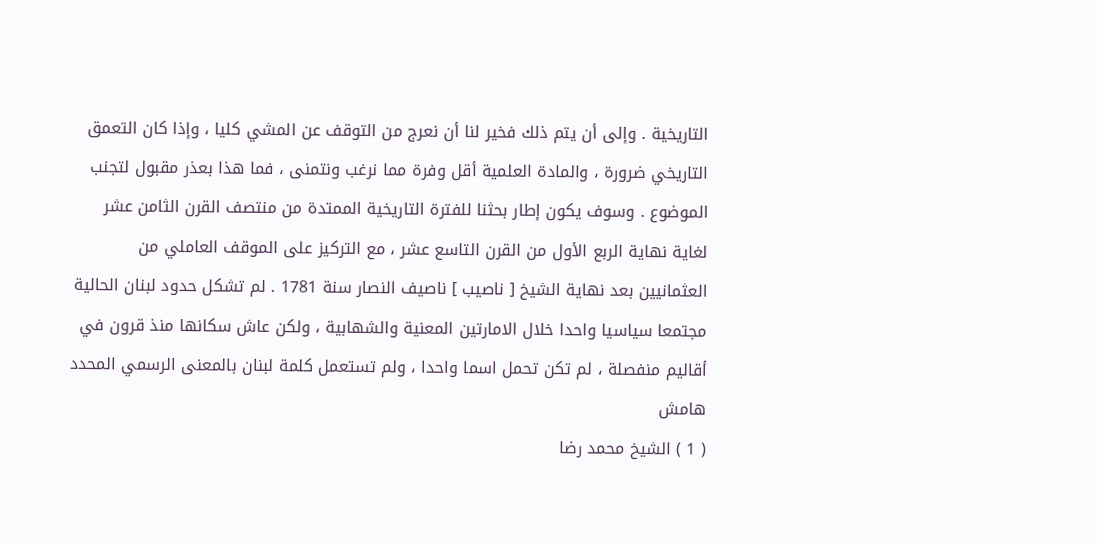التاريخية . وإلى أن يتم ذلك فخير لنا أن نعرج من التوقف عن المشي كليا ، وإذا كان التعمق التاريخي ضرورة ، والمادة العلمية أقل وفرة مما نرغب ونتمنى ، فما هذا بعذر مقبول لتجنب الموضوع . وسوف يكون إطار بحثنا للفترة التاريخية الممتدة من منتصف القرن الثامن عشر لغاية نهاية الربع الأول من القرن التاسع عشر ، مع التركيز على الموقف العاملي من العثمانيين بعد نهاية الشيخ [ ناصيب ] ناصيف النصار سنة 1781 . لم تشكل حدود لبنان الحالية مجتمعا سياسيا واحدا خلال الامارتين المعنية والشهابية ، ولكن عاش سكانها منذ قرون في أقاليم منفصلة ، لم تكن تحمل اسما واحدا ، ولم تستعمل كلمة لبنان بالمعنى الرسمي المحدد
هامش
( 1 ) الشيخ محمد رضا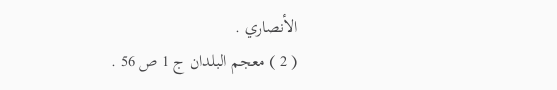الأنصاري .
( 2 ) معجم البلدان ج 1 ص 56 .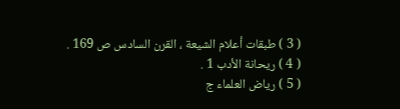( 3 ) طبقات أعلام الشيعة ، القرن السادس ص 169 .
( 4 ) ريحانة الأدب 1 .
( 5 ) رياض العلماء ج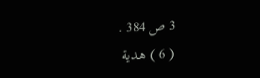3 ص 384 .
( 6 ) هدية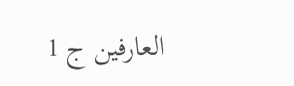العارفين ج 1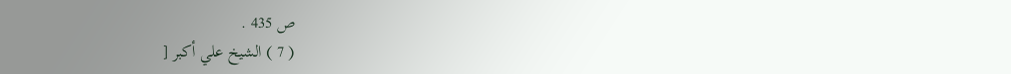ص 435 .
( 7 ) الشيخ علي أكبر [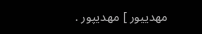مهدييور ] مهديپور .